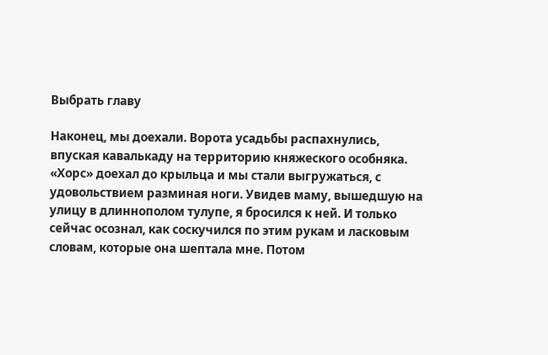Выбрать главу

Наконец, мы доехали. Ворота усадьбы распахнулись, впуская кавалькаду на территорию княжеского особняка. «Хорс» доехал до крыльца и мы стали выгружаться, с удовольствием разминая ноги. Увидев маму, вышедшую на улицу в длиннополом тулупе, я бросился к ней. И только сейчас осознал, как соскучился по этим рукам и ласковым словам, которые она шептала мне. Потом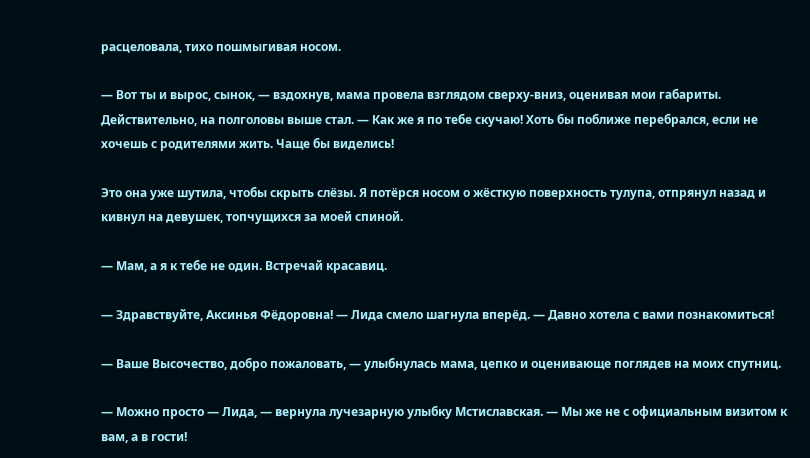расцеловала, тихо пошмыгивая носом.

— Вот ты и вырос, сынок, — вздохнув, мама провела взглядом сверху-вниз, оценивая мои габариты. Действительно, на полголовы выше стал. — Как же я по тебе скучаю! Хоть бы поближе перебрался, если не хочешь с родителями жить. Чаще бы виделись!

Это она уже шутила, чтобы скрыть слёзы. Я потёрся носом о жёсткую поверхность тулупа, отпрянул назад и кивнул на девушек, топчущихся за моей спиной.

— Мам, а я к тебе не один. Встречай красавиц.

— Здравствуйте, Аксинья Фёдоровна! — Лида смело шагнула вперёд. — Давно хотела с вами познакомиться!

— Ваше Высочество, добро пожаловать, — улыбнулась мама, цепко и оценивающе поглядев на моих спутниц.

— Можно просто — Лида, — вернула лучезарную улыбку Мстиславская. — Мы же не с официальным визитом к вам, а в гости!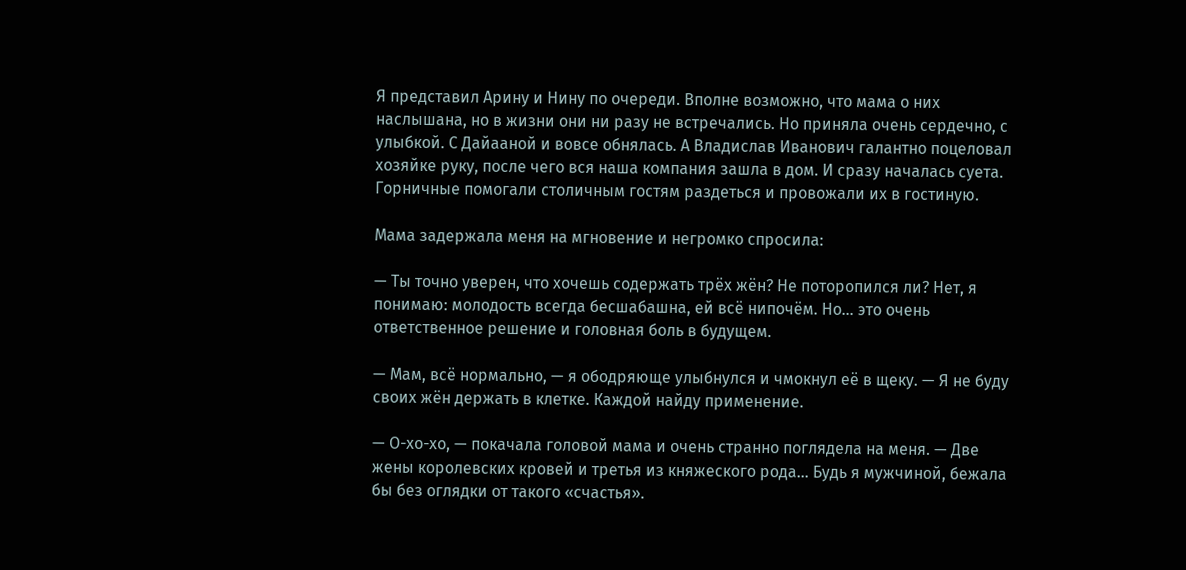Я представил Арину и Нину по очереди. Вполне возможно, что мама о них наслышана, но в жизни они ни разу не встречались. Но приняла очень сердечно, с улыбкой. С Дайааной и вовсе обнялась. А Владислав Иванович галантно поцеловал хозяйке руку, после чего вся наша компания зашла в дом. И сразу началась суета. Горничные помогали столичным гостям раздеться и провожали их в гостиную.

Мама задержала меня на мгновение и негромко спросила:

— Ты точно уверен, что хочешь содержать трёх жён? Не поторопился ли? Нет, я понимаю: молодость всегда бесшабашна, ей всё нипочём. Но… это очень ответственное решение и головная боль в будущем.

— Мам, всё нормально, — я ободряюще улыбнулся и чмокнул её в щеку. — Я не буду своих жён держать в клетке. Каждой найду применение.

— О-хо-хо, — покачала головой мама и очень странно поглядела на меня. — Две жены королевских кровей и третья из княжеского рода… Будь я мужчиной, бежала бы без оглядки от такого «счастья».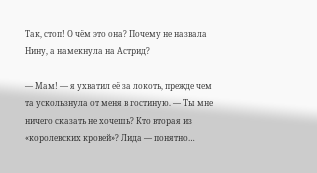Так, стоп! О чём это она? Почему не назвала Нину, а намекнула на Астрид?

— Мам! — я ухватил её за локоть, прежде чем та ускользнула от меня в гостиную. — Ты мне ничего сказать не хочешь? Кто вторая из «королевских кровей»? Лида — понятно…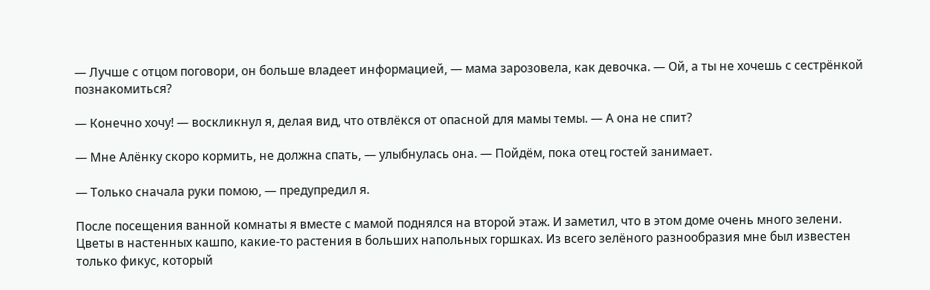— Лучше с отцом поговори, он больше владеет информацией, — мама зарозовела, как девочка. — Ой, а ты не хочешь с сестрёнкой познакомиться?

— Конечно хочу! — воскликнул я, делая вид, что отвлёкся от опасной для мамы темы. — А она не спит?

— Мне Алёнку скоро кормить, не должна спать, — улыбнулась она. — Пойдём, пока отец гостей занимает.

— Только сначала руки помою, — предупредил я.

После посещения ванной комнаты я вместе с мамой поднялся на второй этаж. И заметил, что в этом доме очень много зелени. Цветы в настенных кашпо, какие-то растения в больших напольных горшках. Из всего зелёного разнообразия мне был известен только фикус, который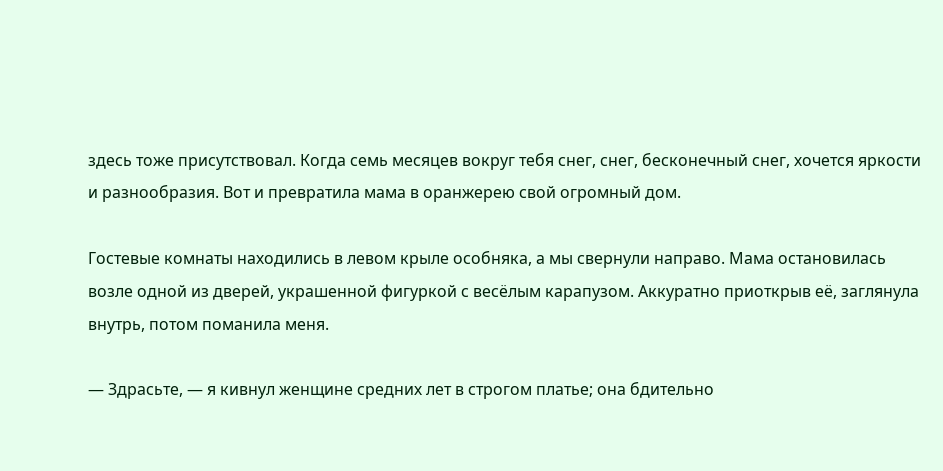здесь тоже присутствовал. Когда семь месяцев вокруг тебя снег, снег, бесконечный снег, хочется яркости и разнообразия. Вот и превратила мама в оранжерею свой огромный дом.

Гостевые комнаты находились в левом крыле особняка, а мы свернули направо. Мама остановилась возле одной из дверей, украшенной фигуркой с весёлым карапузом. Аккуратно приоткрыв её, заглянула внутрь, потом поманила меня.

— Здрасьте, — я кивнул женщине средних лет в строгом платье; она бдительно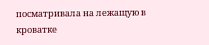посматривала на лежащую в кроватке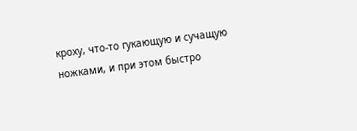кроху, что-то гукающую и сучащую ножками, и при этом быстро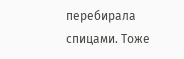перебирала спицами. Тоже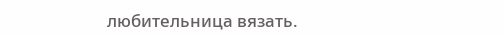любительница вязать.